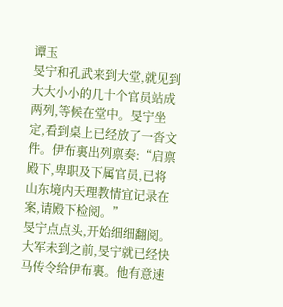谭玉
旻宁和孔武来到大堂,就见到大大小小的几十个官员站成两列,等候在堂中。旻宁坐定,看到桌上已经放了一沓文件。伊布裏出列禀奏:“启禀殿下,卑职及下属官员,已将山东境内天理教情宜记录在案,请殿下检阅。”
旻宁点点头,开始细细翻阅。大军未到之前,旻宁就已经快马传令给伊布裏。他有意速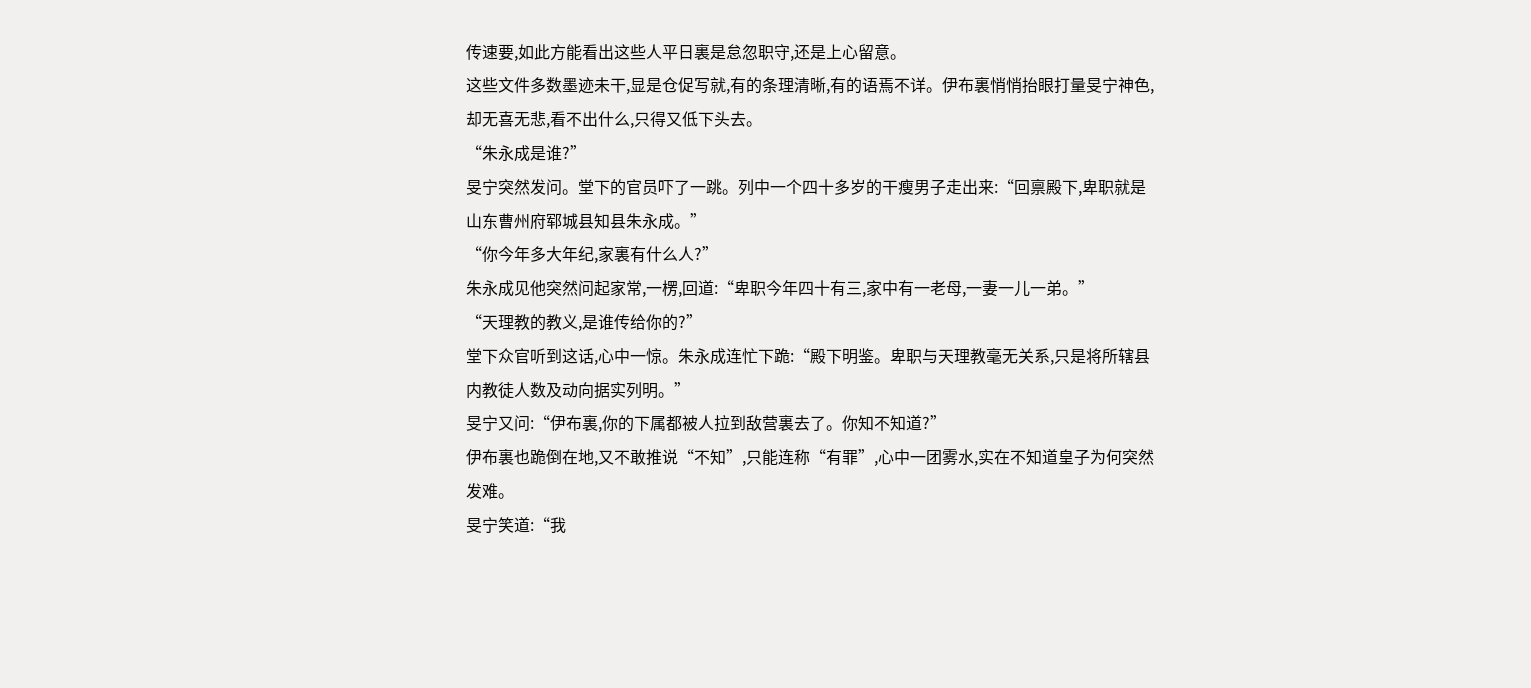传速要,如此方能看出这些人平日裏是怠忽职守,还是上心留意。
这些文件多数墨迹未干,显是仓促写就,有的条理清晰,有的语焉不详。伊布裏悄悄抬眼打量旻宁神色,却无喜无悲,看不出什么,只得又低下头去。
“朱永成是谁?”
旻宁突然发问。堂下的官员吓了一跳。列中一个四十多岁的干瘦男子走出来:“回禀殿下,卑职就是山东曹州府郓城县知县朱永成。”
“你今年多大年纪,家裏有什么人?”
朱永成见他突然问起家常,一楞,回道:“卑职今年四十有三,家中有一老母,一妻一儿一弟。”
“天理教的教义,是谁传给你的?”
堂下众官听到这话,心中一惊。朱永成连忙下跪:“殿下明鉴。卑职与天理教毫无关系,只是将所辖县内教徒人数及动向据实列明。”
旻宁又问:“伊布裏,你的下属都被人拉到敌营裏去了。你知不知道?”
伊布裏也跪倒在地,又不敢推说“不知”,只能连称“有罪”,心中一团雾水,实在不知道皇子为何突然发难。
旻宁笑道:“我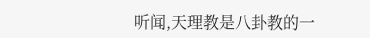听闻,天理教是八卦教的一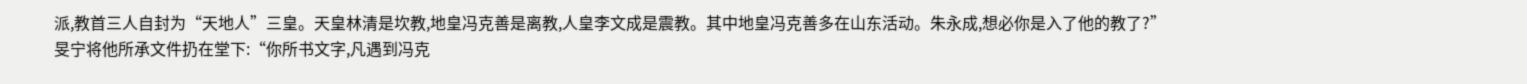派,教首三人自封为“天地人”三皇。天皇林清是坎教,地皇冯克善是离教,人皇李文成是震教。其中地皇冯克善多在山东活动。朱永成,想必你是入了他的教了?”
旻宁将他所承文件扔在堂下:“你所书文字,凡遇到冯克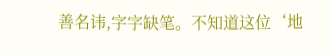善名讳,字字缺笔。不知道这位‘地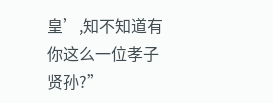皇’,知不知道有你这么一位孝子贤孙?”